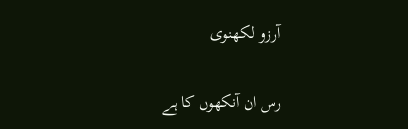آرزو لکھنوی

رس ان آنکھوں کا ہے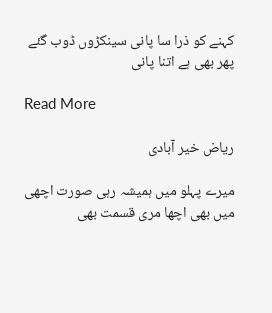کہنے کو ذرا سا پانی سینکڑوں ڈوب گئے پھر بھی ہے اتنا پانی

Read More

ریاض خیر آبادی

میرے پہلو میں ہمیشہ رہی صورت اچھی میں بھی اچھا مری قسمت بھی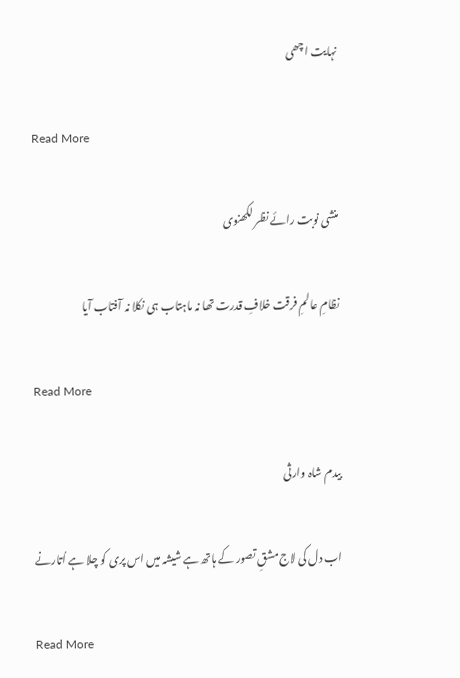نہایت اچھی

Read More

منشی نوبت رائے نظر لکھنوی

نظامِ عالمِ فرقت خلافِ قدرت تھا نہ ماہتاب ہی نکلا نہ آفتاب آیا

Read More

بیدم شاہ وارثی

اب دل کی لاج مشقِ تصور کے ہاتھ ہے شیشہ میں اس پری کو چلا ہے اُتارنے

Read More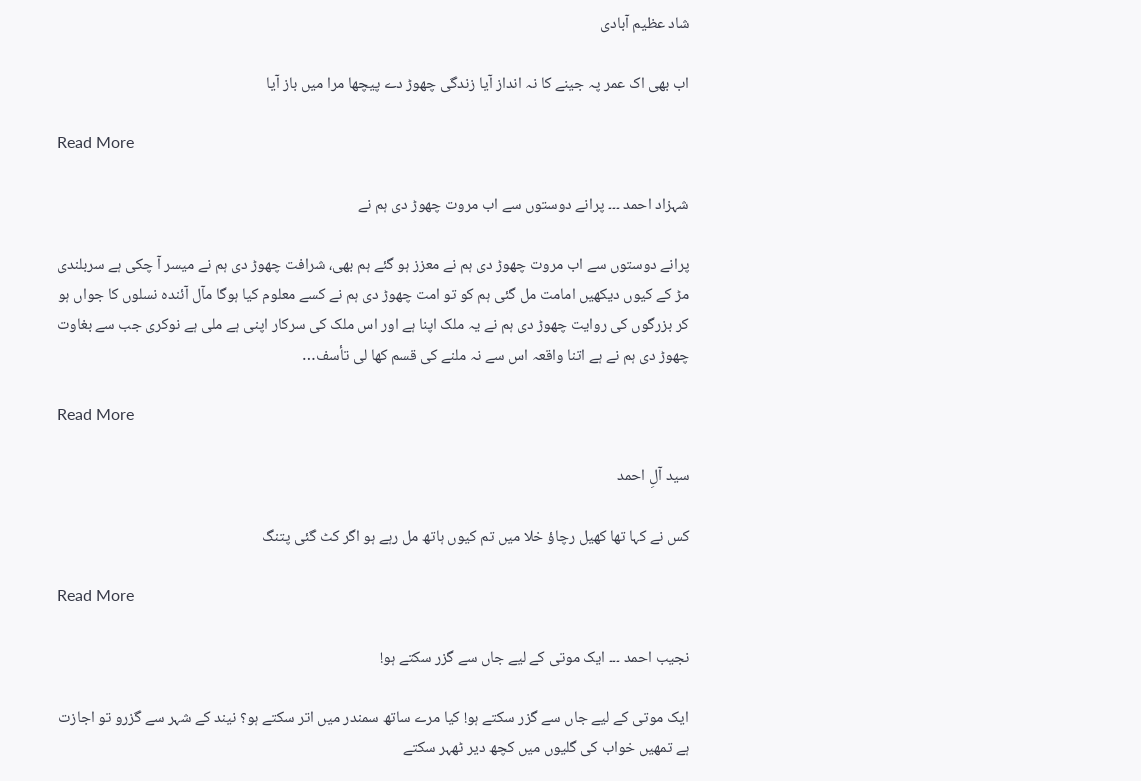شاد عظیم آبادی

اب بھی اک عمر پہ جینے کا نہ انداز آیا زندگی چھوڑ دے پیچھا مرا میں باز آیا

Read More

شہزاد احمد ۔۔۔ پرانے دوستوں سے اب مروت چھوڑ دی ہم نے

پرانے دوستوں سے اب مروت چھوڑ دی ہم نے معزز ہو گئے ہم بھی، شرافت چھوڑ دی ہم نے میسر آ چکی ہے سربلندی مڑ کے کیوں دیکھیں امامت مل گئی ہم کو تو امت چھوڑ دی ہم نے کسے معلوم کیا ہوگا مآل آئندہ نسلوں کا جواں ہو کر بزرگوں کی روایت چھوڑ دی ہم نے یہ ملک اپنا ہے اور اس ملک کی سرکار اپنی ہے ملی ہے نوکری جب سے بغاوت چھوڑ دی ہم نے ہے اتنا واقعہ اس سے نہ ملنے کی قسم کھا لی تأسف…

Read More

سید آلِ احمد

کس نے کہا تھا کھیل رچاؤ خلا میں تم کیوں ہاتھ مل رہے ہو اگر کٹ گئی پتنگ

Read More

نجیب احمد ۔۔۔ ایک موتی کے لیے جاں سے گزر سکتے ہو!

ایک موتی کے لیے جاں سے گزر سکتے ہو! کیا مرے ساتھ سمندر میں اتر سکتے ہو؟ نیند کے شہر سے گزرو تو اجازت ہے تمھیں خواب کی گلیوں میں کچھ دیر ٹھہر سکتے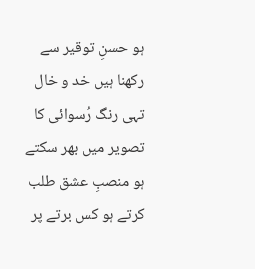ہو حسنِ توقیر سے رکھنا ہیں خد و خال تہی رنگ رُسوائی کا تصویر میں بھر سکتے ہو منصبِ عشق طلب کرتے ہو کس برتے پر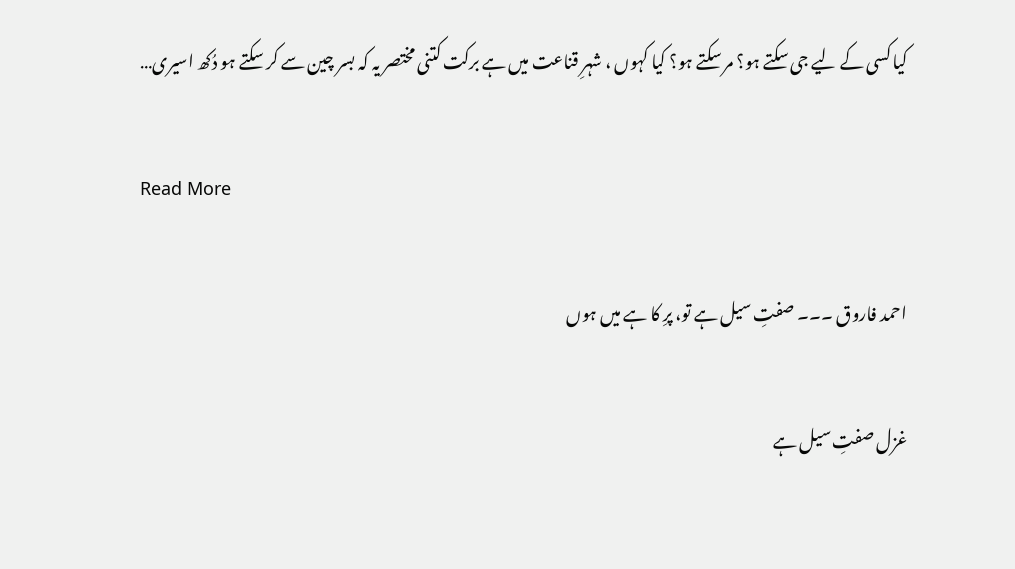کیا کسی کے لیے جی سکتے ہو؟ مر سکتے ہو؟ کیا کہوں ، شہرِ قناعت میں ہے برکت کتنی مختصر یہ کہ بسر چین سے کر سکتے ہو دُکھ اسیری…

Read More

احمد فاروق ۔۔۔ صفتِ سیل ہے تو، پرِ کا ہے میں ہوں

غزل صفتِ سیل ہے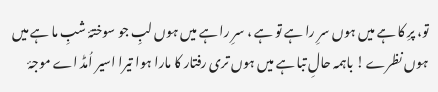تو، پرِ کا ہے میں ہوں سرِ را ہے تو ہے ، سرِ را ہے میں ہوں لبِ جو سوختۂ شبِ ما ہے میں ہوں نظرے ! باہمہ حالِ تبا ہے میں ہوں تری رفتار کا مارا ہوا تیرا اسیر اُمڈ اے موجۂ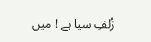زُلفِ سیا ہے ! میں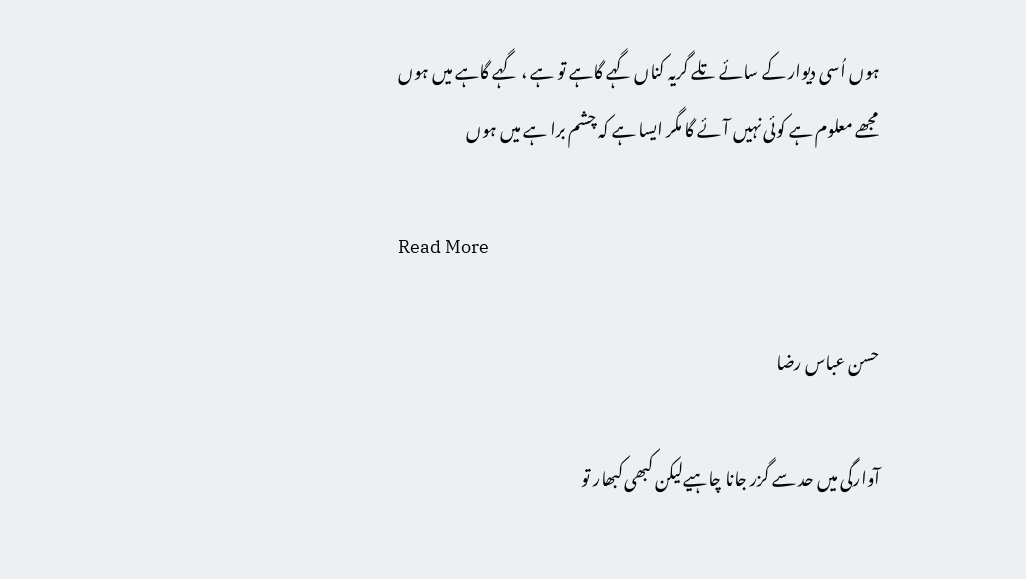ہوں اُسی دیوار کے سائے تلے گریہ کناں گہے گاہے تو ہے ، گہے گاہے میں ہوں مجھے معلوم ہے کوئی نہیں آئے گا مگر ایسا ہے کہ چشم برا ہے میں ہوں

Read More

حسن عباس رضا

آوارگی میں حد سے گزر جانا چاہیےلیکن کبھی کبھار تو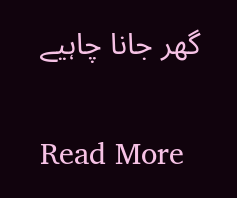گھر جانا چاہیے

Read More